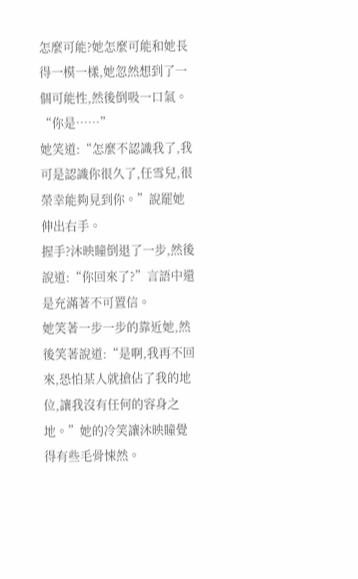怎麼可能?她怎麼可能和她長得一模一樣,她忽然想到了一個可能性,然後倒吸一口氣。“你是……”
她笑道:“怎麼不認識我了,我可是認識你很久了,任雪兒,很榮幸能夠見到你。”說罷她伸出右手。
握手?沐映瞳倒退了一步,然後說道:“你回來了?”言語中還是充滿著不可置信。
她笑著一步一步的靠近她,然後笑著說道:“是啊,我再不回來,恐怕某人就搶佔了我的地位,讓我沒有任何的容身之地。”她的冷笑讓沐映瞳覺得有些毛骨悚然。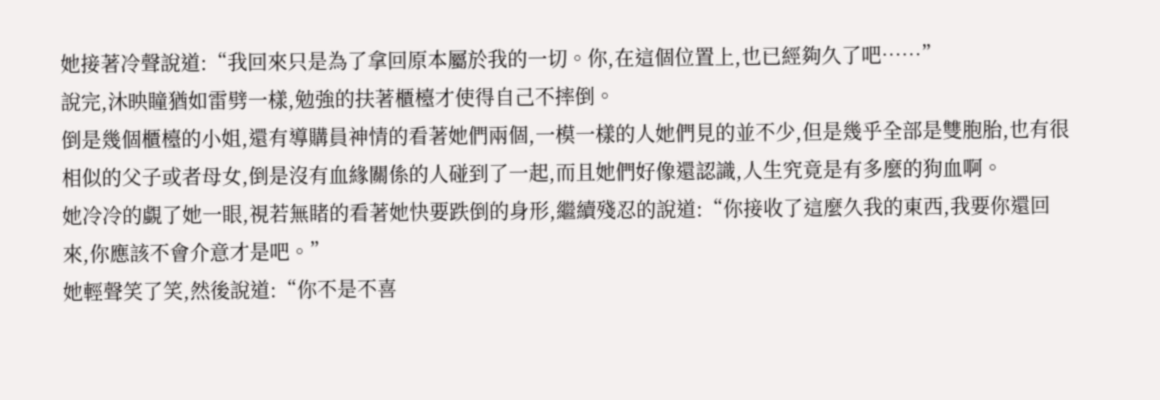她接著冷聲說道:“我回來只是為了拿回原本屬於我的一切。你,在這個位置上,也已經夠久了吧……”
說完,沐映瞳猶如雷劈一樣,勉強的扶著櫃檯才使得自己不摔倒。
倒是幾個櫃檯的小姐,還有導購員神情的看著她們兩個,一模一樣的人她們見的並不少,但是幾乎全部是雙胞胎,也有很相似的父子或者母女,倒是沒有血緣關係的人碰到了一起,而且她們好像還認識,人生究竟是有多麼的狗血啊。
她冷冷的覷了她一眼,視若無睹的看著她快要跌倒的身形,繼續殘忍的說道:“你接收了這麼久我的東西,我要你還回來,你應該不會介意才是吧。”
她輕聲笑了笑,然後說道:“你不是不喜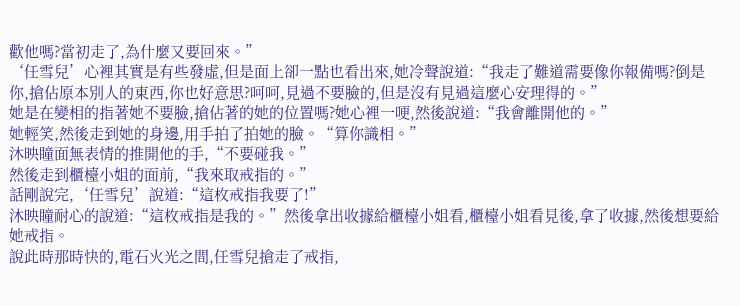歡他嗎?當初走了,為什麼又要回來。”
‘任雪兒’心裡其實是有些發虛,但是面上卻一點也看出來,她冷聲說道:“我走了難道需要像你報備嗎?倒是你,搶佔原本別人的東西,你也好意思?呵呵,見過不要臉的,但是沒有見過這麼心安理得的。”
她是在變相的指著她不要臉,搶佔著的她的位置嗎?她心裡一哽,然後說道:“我會離開他的。”
她輕笑,然後走到她的身邊,用手拍了拍她的臉。“算你識相。”
沐映瞳面無表情的推開他的手,“不要碰我。”
然後走到櫃檯小姐的面前,“我來取戒指的。”
話剛說完,‘任雪兒’說道:“這枚戒指我要了!”
沐映瞳耐心的說道:“這枚戒指是我的。”然後拿出收據給櫃檯小姐看,櫃檯小姐看見後,拿了收據,然後想要給她戒指。
說此時那時快的,電石火光之間,任雪兒搶走了戒指,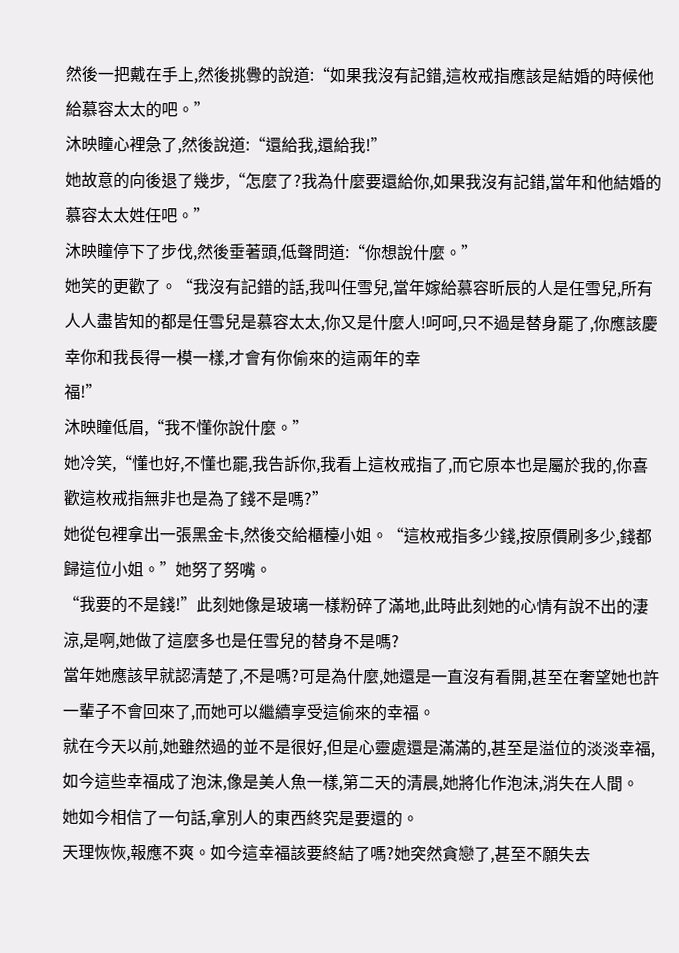然後一把戴在手上,然後挑釁的說道:“如果我沒有記錯,這枚戒指應該是結婚的時候他給慕容太太的吧。”
沐映瞳心裡急了,然後說道:“還給我,還給我!”
她故意的向後退了幾步,“怎麼了?我為什麼要還給你,如果我沒有記錯,當年和他結婚的慕容太太姓任吧。”
沐映瞳停下了步伐,然後垂著頭,低聲問道:“你想說什麼。”
她笑的更歡了。“我沒有記錯的話,我叫任雪兒,當年嫁給慕容昕辰的人是任雪兒,所有人人盡皆知的都是任雪兒是慕容太太,你又是什麼人!呵呵,只不過是替身罷了,你應該慶幸你和我長得一模一樣,才會有你偷來的這兩年的幸
福!”
沐映瞳低眉,“我不懂你說什麼。”
她冷笑,“懂也好,不懂也罷,我告訴你,我看上這枚戒指了,而它原本也是屬於我的,你喜歡這枚戒指無非也是為了錢不是嗎?”
她從包裡拿出一張黑金卡,然後交給櫃檯小姐。“這枚戒指多少錢,按原價刷多少,錢都歸這位小姐。”她努了努嘴。
“我要的不是錢!”此刻她像是玻璃一樣粉碎了滿地,此時此刻她的心情有說不出的淒涼,是啊,她做了這麼多也是任雪兒的替身不是嗎?
當年她應該早就認清楚了,不是嗎?可是為什麼,她還是一直沒有看開,甚至在奢望她也許一輩子不會回來了,而她可以繼續享受這偷來的幸福。
就在今天以前,她雖然過的並不是很好,但是心靈處還是滿滿的,甚至是溢位的淡淡幸福,如今這些幸福成了泡沫,像是美人魚一樣,第二天的清晨,她將化作泡沫,消失在人間。
她如今相信了一句話,拿別人的東西終究是要還的。
天理恢恢,報應不爽。如今這幸福該要終結了嗎?她突然貪戀了,甚至不願失去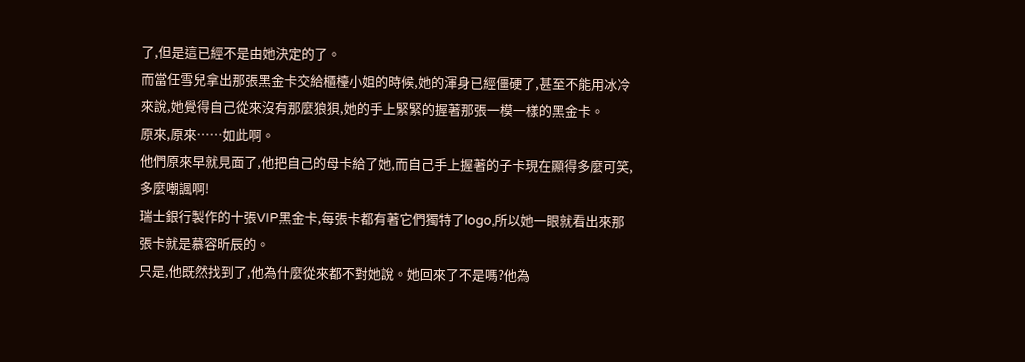了,但是這已經不是由她決定的了。
而當任雪兒拿出那張黑金卡交給櫃檯小姐的時候,她的渾身已經僵硬了,甚至不能用冰冷來說,她覺得自己從來沒有那麼狼狽,她的手上緊緊的握著那張一模一樣的黑金卡。
原來,原來……如此啊。
他們原來早就見面了,他把自己的母卡給了她,而自己手上握著的子卡現在顯得多麼可笑,多麼嘲諷啊!
瑞士銀行製作的十張VIP黑金卡,每張卡都有著它們獨特了logo,所以她一眼就看出來那張卡就是慕容昕辰的。
只是,他既然找到了,他為什麼從來都不對她說。她回來了不是嗎?他為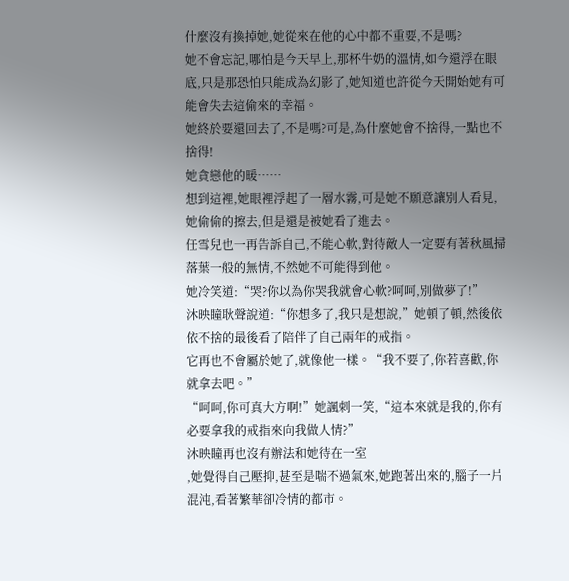什麼沒有換掉她,她從來在他的心中都不重要,不是嗎?
她不會忘記,哪怕是今天早上,那杯牛奶的溫情,如今還浮在眼底,只是那恐怕只能成為幻影了,她知道也許從今天開始她有可能會失去這偷來的幸福。
她終於要還回去了,不是嗎?可是,為什麼她會不捨得,一點也不捨得!
她貪戀他的暖……
想到這裡,她眼裡浮起了一層水霧,可是她不願意讓別人看見,她偷偷的擦去,但是還是被她看了進去。
任雪兒也一再告訴自己,不能心軟,對待敵人一定要有著秋風掃落葉一般的無情,不然她不可能得到他。
她冷笑道:“哭?你以為你哭我就會心軟?呵呵,別做夢了!”
沐映瞳耿聲說道:“你想多了,我只是想說,”她頓了頓,然後依依不捨的最後看了陪伴了自己兩年的戒指。
它再也不會屬於她了,就像他一樣。“我不要了,你若喜歡,你就拿去吧。”
“呵呵,你可真大方啊!”她諷刺一笑,“這本來就是我的,你有必要拿我的戒指來向我做人情?”
沐映瞳再也沒有辦法和她待在一室
,她覺得自己壓抑,甚至是喘不過氣來,她跑著出來的,腦子一片混沌,看著繁華卻冷情的都市。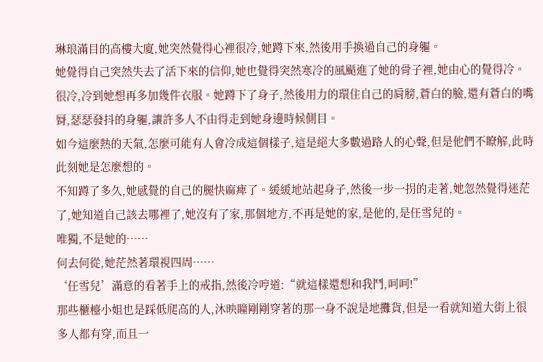琳琅滿目的高樓大廈,她突然覺得心裡很冷,她蹲下來,然後用手換過自己的身軀。
她覺得自己突然失去了活下來的信仰,她也覺得突然寒冷的風颳進了她的骨子裡,她由心的覺得冷。
很冷,冷到她想再多加幾件衣服。她蹲下了身子,然後用力的環住自己的肩膀,蒼白的臉,還有蒼白的嘴脣,瑟瑟發抖的身軀,讓許多人不由得走到她身邊時候側目。
如今這麼熱的天氣,怎麼可能有人會冷成這個樣子,這是絕大多數過路人的心聲,但是他們不瞭解,此時此刻她是怎麼想的。
不知蹲了多久,她感覺的自己的腿快麻痺了。緩緩地站起身子,然後一步一拐的走著,她忽然覺得迷茫了,她知道自己該去哪裡了,她沒有了家,那個地方,不再是她的家,是他的,是任雪兒的。
唯獨,不是她的……
何去何從,她茫然著環視四周……
‘任雪兒’滿意的看著手上的戒指,然後冷哼道:“就這樣還想和我鬥,呵呵!”
那些櫃檯小姐也是踩低爬高的人,沐映瞳剛剛穿著的那一身不說是地攤貨,但是一看就知道大街上很多人都有穿,而且一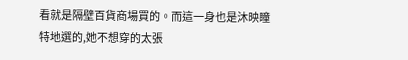看就是隔壁百貨商場買的。而這一身也是沐映瞳特地選的,她不想穿的太張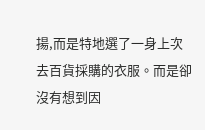揚,而是特地選了一身上次去百貨採購的衣服。而是卻沒有想到因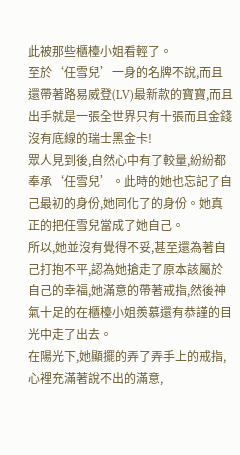此被那些櫃檯小姐看輕了。
至於‘任雪兒’一身的名牌不說,而且還帶著路易威登(LV)最新款的寶寶,而且出手就是一張全世界只有十張而且金錢沒有底線的瑞士黑金卡!
眾人見到後,自然心中有了較量,紛紛都奉承‘任雪兒’。此時的她也忘記了自己最初的身份,她同化了的身份。她真正的把任雪兒當成了她自己。
所以,她並沒有覺得不妥,甚至還為著自己打抱不平,認為她搶走了原本該屬於自己的幸福,她滿意的帶著戒指,然後神氣十足的在櫃檯小姐羨慕還有恭謹的目光中走了出去。
在陽光下,她顯擺的弄了弄手上的戒指,心裡充滿著說不出的滿意,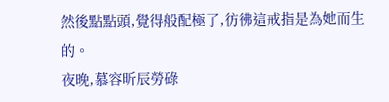然後點點頭,覺得般配極了,彷彿這戒指是為她而生的。
夜晚,慕容昕辰勞碌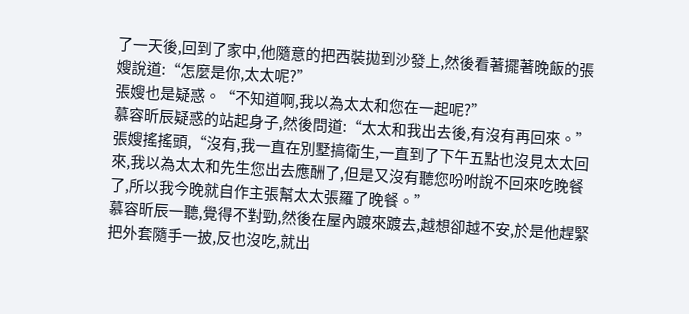了一天後,回到了家中,他隨意的把西裝拋到沙發上,然後看著擺著晚飯的張嫂說道:“怎麼是你,太太呢?”
張嫂也是疑惑。“不知道啊,我以為太太和您在一起呢?”
慕容昕辰疑惑的站起身子,然後問道:“太太和我出去後,有沒有再回來。”
張嫂搖搖頭,“沒有,我一直在別墅搞衛生,一直到了下午五點也沒見太太回來,我以為太太和先生您出去應酬了,但是又沒有聽您吩咐說不回來吃晚餐了,所以我今晚就自作主張幫太太張羅了晚餐。”
慕容昕辰一聽,覺得不對勁,然後在屋內踱來踱去,越想卻越不安,於是他趕緊把外套隨手一披,反也沒吃,就出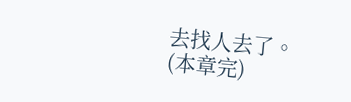去找人去了。
(本章完)